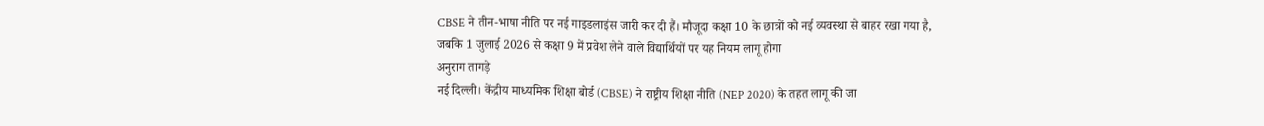CBSE ने तीन-भाषा नीति पर नई गाइडलाइंस जारी कर दी हैं। मौजूदा कक्षा 10 के छात्रों को नई व्यवस्था से बाहर रखा गया है, जबकि 1 जुलाई 2026 से कक्षा 9 में प्रवेश लेने वाले विद्यार्थियों पर यह नियम लागू होगा
अनुराग तागड़े
नई दिल्ली। केंद्रीय माध्यमिक शिक्षा बोर्ड (CBSE) ने राष्ट्रीय शिक्षा नीति (NEP 2020) के तहत लागू की जा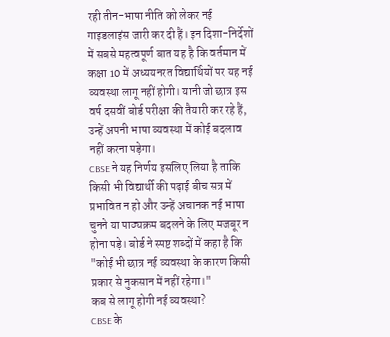रही तीन-भाषा नीति को लेकर नई गाइडलाइंस जारी कर दी हैं। इन दिशा-निर्देशों में सबसे महत्वपूर्ण बात यह है कि वर्तमान में कक्षा 10 में अध्ययनरत विद्यार्थियों पर यह नई व्यवस्था लागू नहीं होगी। यानी जो छात्र इस वर्ष दसवीं बोर्ड परीक्षा की तैयारी कर रहे हैं, उन्हें अपनी भाषा व्यवस्था में कोई बदलाव नहीं करना पड़ेगा।
CBSE ने यह निर्णय इसलिए लिया है ताकि किसी भी विद्यार्थी की पढ़ाई बीच सत्र में प्रभावित न हो और उन्हें अचानक नई भाषा चुनने या पाठ्यक्रम बदलने के लिए मजबूर न होना पड़े। बोर्ड ने स्पष्ट शब्दों में कहा है कि "कोई भी छात्र नई व्यवस्था के कारण किसी प्रकार से नुकसान में नहीं रहेगा।"
कब से लागू होगी नई व्यवस्था?
CBSE के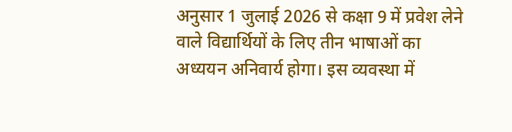अनुसार 1 जुलाई 2026 से कक्षा 9 में प्रवेश लेने वाले विद्यार्थियों के लिए तीन भाषाओं का अध्ययन अनिवार्य होगा। इस व्यवस्था में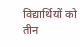विद्यार्थियों को तीन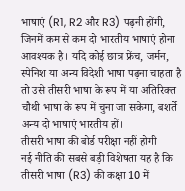भाषाएं (R1, R2 और R3) पढ़नी होंगी, जिनमें कम से कम दो भारतीय भाषाएं होना आवश्यक है। यदि कोई छात्र फ्रेंच, जर्मन, स्पेनिश या अन्य विदेशी भाषा पढ़ना चाहता है तो उसे तीसरी भाषा के रूप में या अतिरिक्त चौथी भाषा के रूप में चुना जा सकेगा, बशर्ते अन्य दो भाषाएं भारतीय हों।
तीसरी भाषा की बोर्ड परीक्षा नहीं होगी
नई नीति की सबसे बड़ी विशेषता यह है कि तीसरी भाषा (R3) की कक्षा 10 में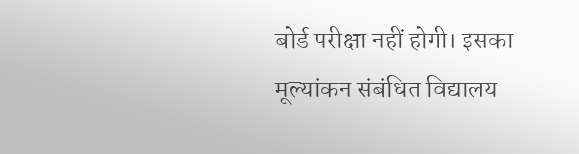बोर्ड परीक्षा नहीं होगी। इसका मूल्यांकन संबंधित विद्यालय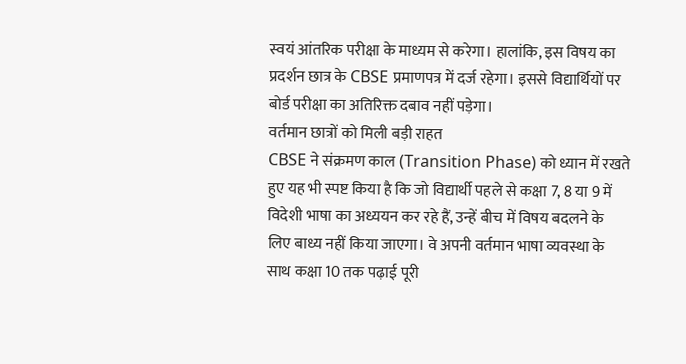स्वयं आंतरिक परीक्षा के माध्यम से करेगा। हालांकि, इस विषय का प्रदर्शन छात्र के CBSE प्रमाणपत्र में दर्ज रहेगा। इससे विद्यार्थियों पर बोर्ड परीक्षा का अतिरिक्त दबाव नहीं पड़ेगा।
वर्तमान छात्रों को मिली बड़ी राहत
CBSE ने संक्रमण काल (Transition Phase) को ध्यान में रखते हुए यह भी स्पष्ट किया है कि जो विद्यार्थी पहले से कक्षा 7, 8 या 9 में विदेशी भाषा का अध्ययन कर रहे हैं, उन्हें बीच में विषय बदलने के लिए बाध्य नहीं किया जाएगा। वे अपनी वर्तमान भाषा व्यवस्था के साथ कक्षा 10 तक पढ़ाई पूरी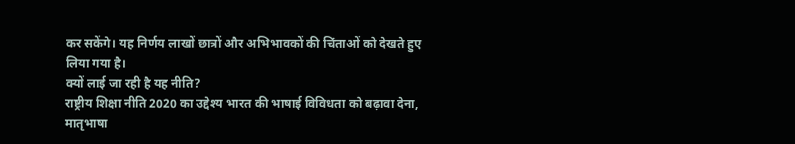कर सकेंगे। यह निर्णय लाखों छात्रों और अभिभावकों की चिंताओं को देखते हुए लिया गया है।
क्यों लाई जा रही है यह नीति?
राष्ट्रीय शिक्षा नीति 2020 का उद्देश्य भारत की भाषाई विविधता को बढ़ावा देना, मातृभाषा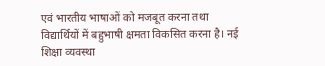एवं भारतीय भाषाओं को मजबूत करना तथा विद्यार्थियों में बहुभाषी क्षमता विकसित करना है। नई शिक्षा व्यवस्था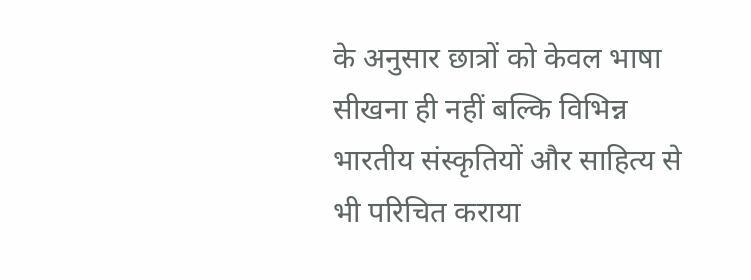के अनुसार छात्रों को केवल भाषा सीखना ही नहीं बल्कि विभिन्न भारतीय संस्कृतियों और साहित्य से भी परिचित कराया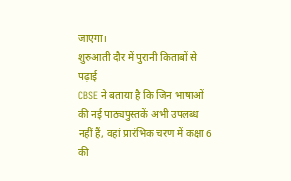जाएगा।
शुरुआती दौर में पुरानी किताबों से पढ़ाई
CBSE ने बताया है कि जिन भाषाओं की नई पाठ्यपुस्तकें अभी उपलब्ध नहीं हैं, वहां प्रारंभिक चरण में कक्षा 6 की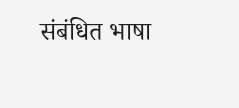संबंधित भाषा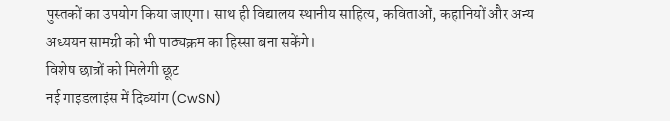पुस्तकों का उपयोग किया जाएगा। साथ ही विद्यालय स्थानीय साहित्य, कविताओं, कहानियों और अन्य अध्ययन सामग्री को भी पाठ्यक्रम का हिस्सा बना सकेंगे।
विशेष छात्रों को मिलेगी छूट
नई गाइडलाइंस में दिव्यांग (CwSN)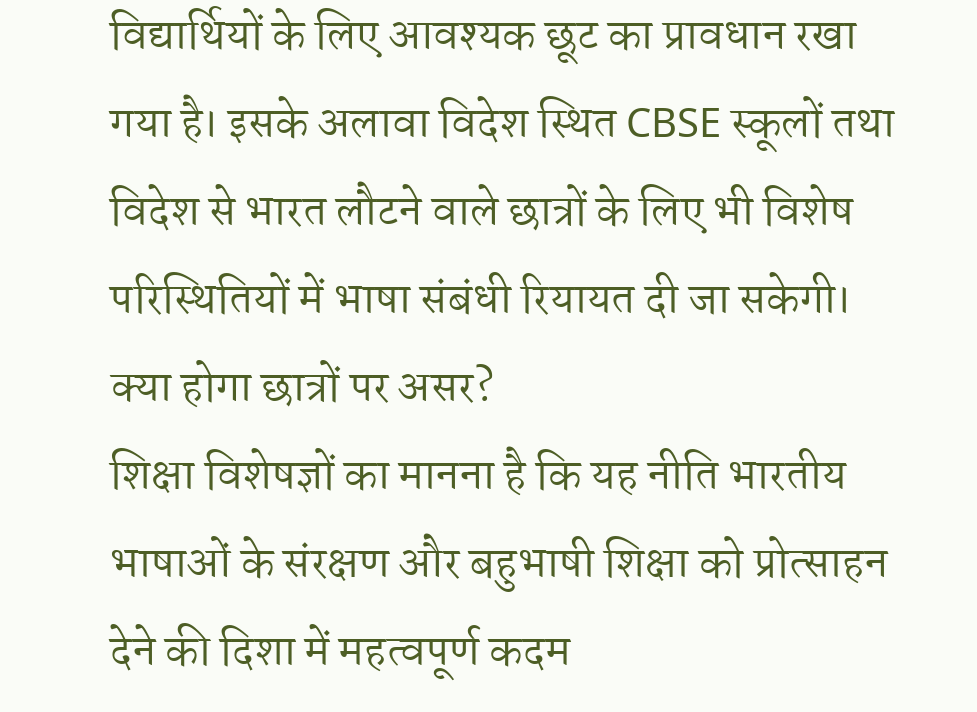विद्यार्थियों के लिए आवश्यक छूट का प्रावधान रखा गया है। इसके अलावा विदेश स्थित CBSE स्कूलों तथा विदेश से भारत लौटने वाले छात्रों के लिए भी विशेष परिस्थितियों में भाषा संबंधी रियायत दी जा सकेगी।
क्या होगा छात्रों पर असर?
शिक्षा विशेषज्ञों का मानना है कि यह नीति भारतीय भाषाओं के संरक्षण और बहुभाषी शिक्षा को प्रोत्साहन देने की दिशा में महत्वपूर्ण कदम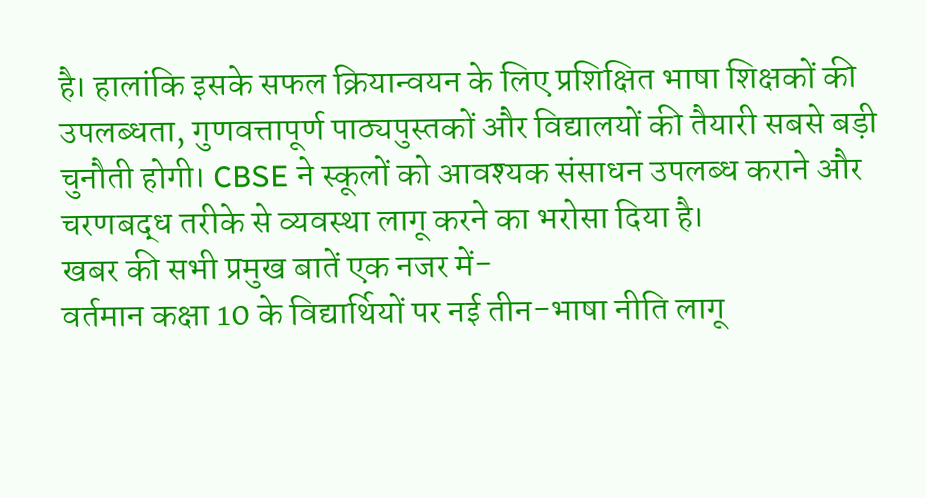है। हालांकि इसके सफल क्रियान्वयन के लिए प्रशिक्षित भाषा शिक्षकों की उपलब्धता, गुणवत्तापूर्ण पाठ्यपुस्तकों और विद्यालयों की तैयारी सबसे बड़ी चुनौती होगी। CBSE ने स्कूलों को आवश्यक संसाधन उपलब्ध कराने और चरणबद्ध तरीके से व्यवस्था लागू करने का भरोसा दिया है।
खबर की सभी प्रमुख बातें एक नजर में-
वर्तमान कक्षा 10 के विद्यार्थियों पर नई तीन-भाषा नीति लागू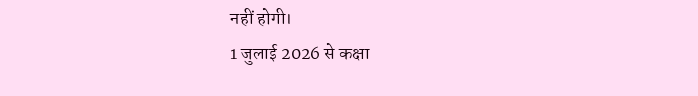नहीं होगी।
1 जुलाई 2026 से कक्षा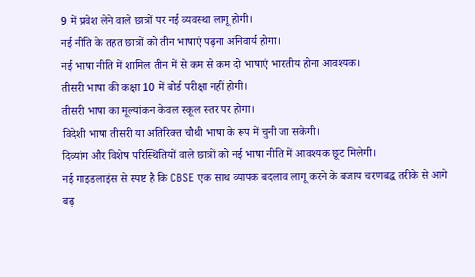9 में प्रवेश लेने वाले छात्रों पर नई व्यवस्था लागू होगी।
नई नीति के तहत छात्रों को तीन भाषाएं पढ़ना अनिवार्य होगा।
नई भाषा नीति में शामिल तीन में से कम से कम दो भाषाएं भारतीय होना आवश्यक।
तीसरी भाषा की कक्षा 10 में बोर्ड परीक्षा नहीं होगी।
तीसरी भाषा का मूल्यांकन केवल स्कूल स्तर पर होगा।
विदेशी भाषा तीसरी या अतिरिक्त चौथी भाषा के रूप में चुनी जा सकेगी।
दिव्यांग और विशेष परिस्थितियों वाले छात्रों को नई भाषा नीति में आवश्यक छूट मिलेगी।
नई गाइडलाइंस से स्पष्ट है कि CBSE एक साथ व्यापक बदलाव लागू करने के बजाय चरणबद्ध तरीके से आगे बढ़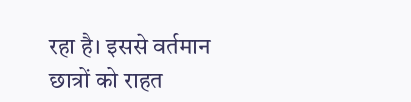रहा है। इससे वर्तमान छात्रों को राहत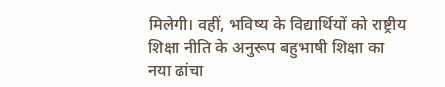मिलेगी। वहीं, भविष्य के विद्यार्थियों को राष्ट्रीय शिक्षा नीति के अनुरूप बहुभाषी शिक्षा का नया ढांचा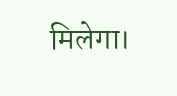मिलेगा।